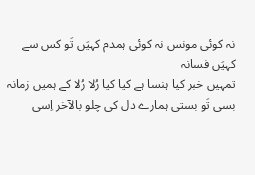نہ کوئی مونس نہ کوئی ہمدم کہیَں تَو کس سے کہیَں فسانہ
تمہیں خبر کیا ہنسا ہے کیا کیا رُلا رُلا کے ہمیں زمانہ
بسی تَو بستی ہمارے دل کی چلو بالآخر اِسی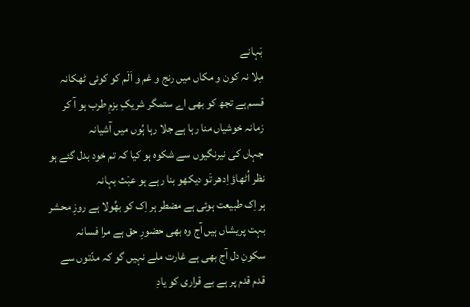بَہانے
مِلا نہ کون و مکاں میں رنج و غم و اَلَم کو کوئی ٹھکانہ
قسم ہے تجھ کو بھی اے ستمگر شریکِ بزمِ طرب ہو آ کر
زمانہ خوشیاں منا رہا ہے جلا رہا ہُوں میں آشیانہ
جہاں کی نیرنگیوں سے شکوہ ہو کیا کہ تم خود بدل گئے ہو
نظر اُٹھاؤ اِدھر تَو دیکھو بنا رہے ہو عبَث بہانہ
ہر اِک طبیعت ہوئی ہے مضطر ہر اِک کو بھُولا ہے روزِ محشر
بہت پریشاں ہیں آج وہ بھی حضورِ حق ہے مرا فسانہ
سکونِ دل آج بھی ہے غارت ملے نہیں گو کہ مدّتوں سے
قدم قدم پر ہے بے قراری کو یادِ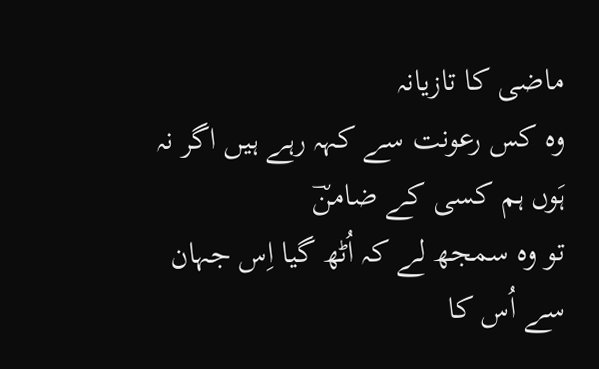ماضی کا تازیانہ
وہ کس رعونت سے کہہ رہے ہیں اگر نہ ہَوں ہم کسی کے ضامنؔ
تو وہ سمجھ لے کہ اُٹھ گیا اِس جہان سے اُس کا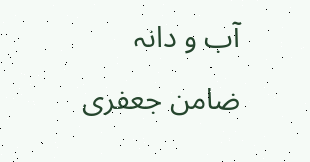آب و دانہ
ضامن جعفری